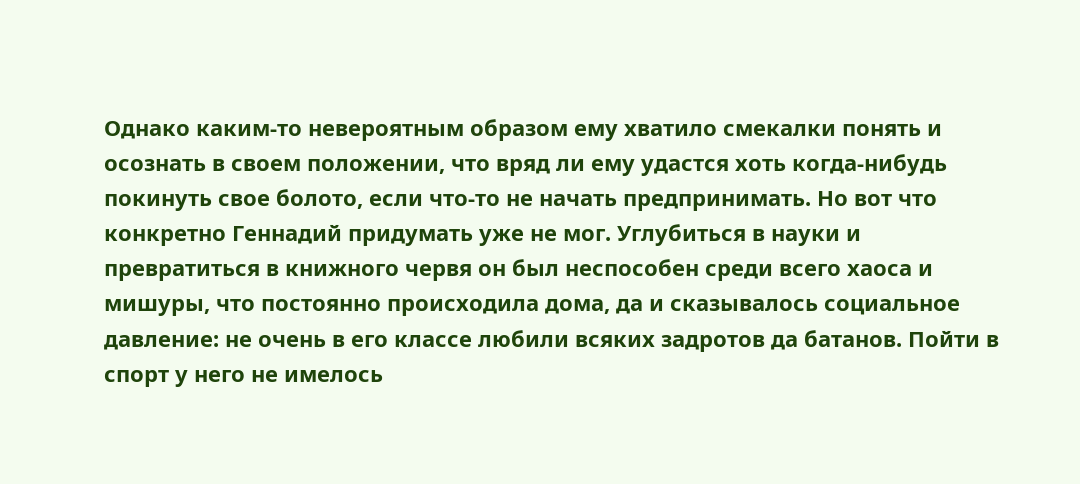Однако каким-то невероятным образом ему хватило смекалки понять и осознать в своем положении, что вряд ли ему удастся хоть когда-нибудь покинуть свое болото, если что-то не начать предпринимать. Но вот что конкретно Геннадий придумать уже не мог. Углубиться в науки и превратиться в книжного червя он был неспособен среди всего хаоса и мишуры, что постоянно происходила дома, да и сказывалось социальное давление: не очень в его классе любили всяких задротов да батанов. Пойти в спорт у него не имелось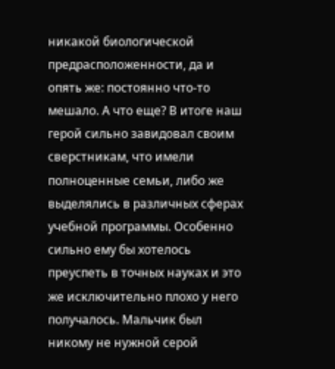никакой биологической предрасположенности, да и опять же: постоянно что-то мешало. А что еще? В итоге наш герой сильно завидовал своим сверстникам, что имели полноценные семьи, либо же выделялись в различных сферах учебной программы. Особенно сильно ему бы хотелось преуспеть в точных науках и это же исключительно плохо у него получалось. Мальчик был никому не нужной серой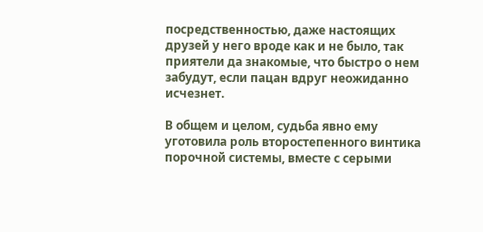посредственностью, даже настоящих друзей у него вроде как и не было, так приятели да знакомые, что быстро о нем забудут, если пацан вдруг неожиданно исчезнет.

В общем и целом, судьба явно ему уготовила роль второстепенного винтика порочной системы, вместе с серыми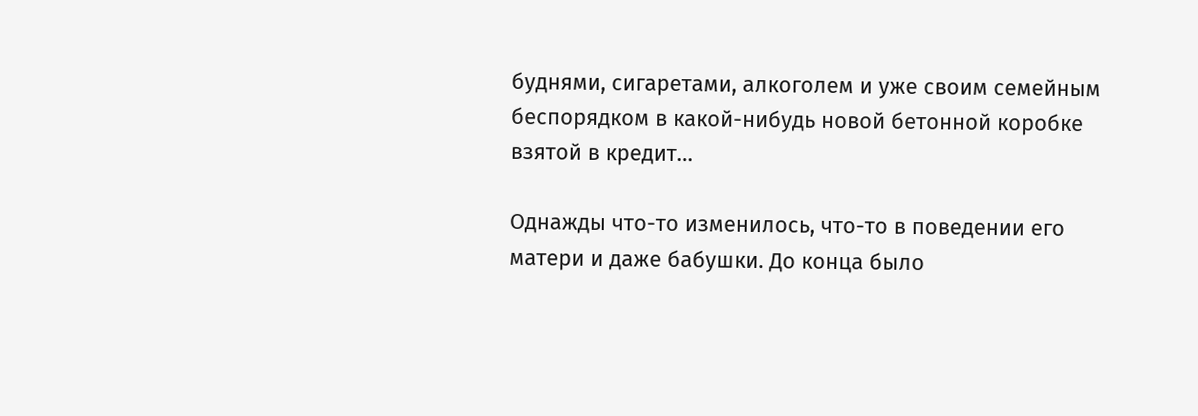буднями, сигаретами, алкоголем и уже своим семейным беспорядком в какой-нибудь новой бетонной коробке взятой в кредит…

Однажды что-то изменилось, что-то в поведении его матери и даже бабушки. До конца было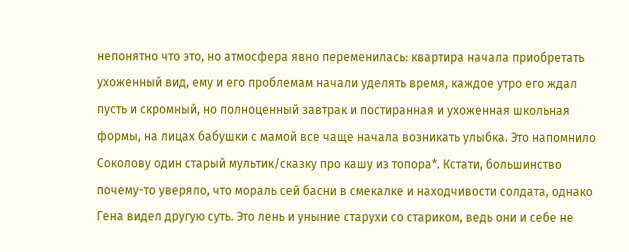непонятно что это, но атмосфера явно переменилась: квартира начала приобретать ухоженный вид, ему и его проблемам начали уделять время, каждое утро его ждал пусть и скромный, но полноценный завтрак и постиранная и ухоженная школьная формы, на лицах бабушки с мамой все чаще начала возникать улыбка. Это напомнило Соколову один старый мультик/сказку про кашу из топора*. Кстати, большинство почему-то уверяло, что мораль сей басни в смекалке и находчивости солдата, однако Гена видел другую суть. Это лень и уныние старухи со стариком, ведь они и себе не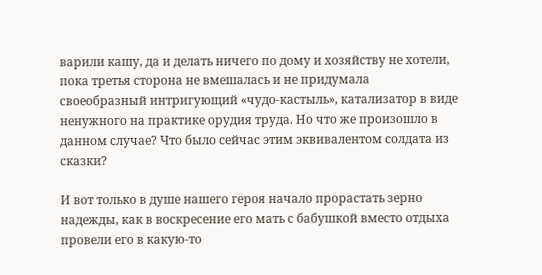варили кашу, да и делать ничего по дому и хозяйству не хотели, пока третья сторона не вмешалась и не придумала своеобразный интригующий «чудо-кастыль», катализатор в виде ненужного на практике орудия труда. Но что же произошло в данном случае? Что было сейчас этим эквивалентом солдата из сказки?

И вот только в душе нашего героя начало прорастать зерно надежды, как в воскресение его мать с бабушкой вместо отдыха провели его в какую-то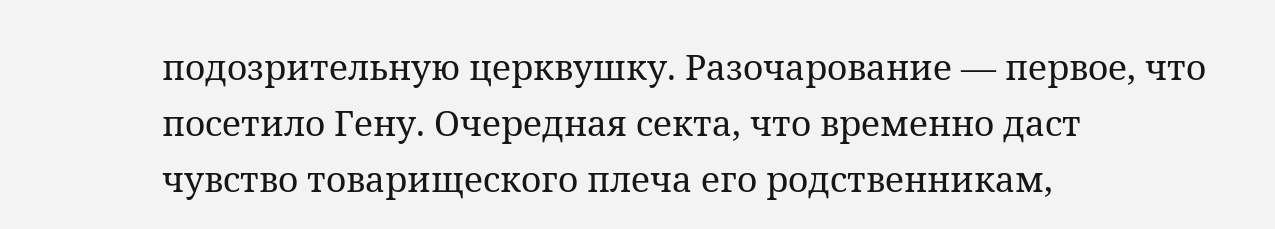подозрительную церквушку. Разочарование — первое, что посетило Гену. Очередная секта, что временно даст чувство товарищеского плеча его родственникам,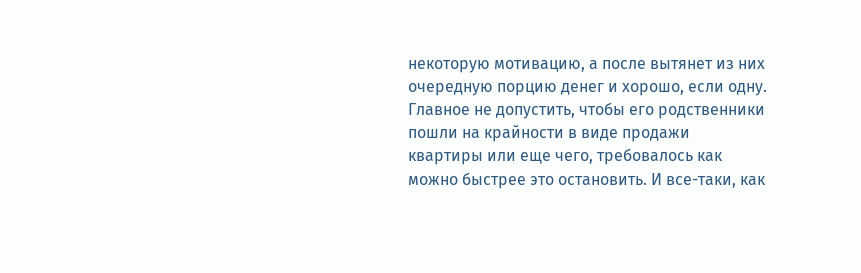некоторую мотивацию, а после вытянет из них очередную порцию денег и хорошо, если одну. Главное не допустить, чтобы его родственники пошли на крайности в виде продажи квартиры или еще чего, требовалось как можно быстрее это остановить. И все-таки, как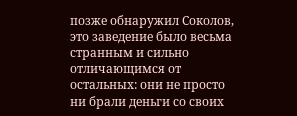позже обнаружил Соколов, это заведение было весьма странным и сильно отличающимся от остальных: они не просто ни брали деньги со своих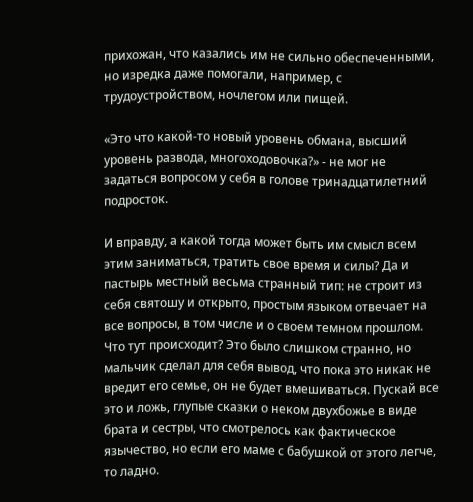прихожан, что казались им не сильно обеспеченными, но изредка даже помогали, например, с трудоустройством, ночлегом или пищей.

«Это что какой-то новый уровень обмана, высший уровень развода, многоходовочка?» - не мог не задаться вопросом у себя в голове тринадцатилетний подросток.

И вправду, а какой тогда может быть им смысл всем этим заниматься, тратить свое время и силы? Да и пастырь местный весьма странный тип: не строит из себя святошу и открыто, простым языком отвечает на все вопросы, в том числе и о своем темном прошлом. Что тут происходит? Это было слишком странно, но мальчик сделал для себя вывод, что пока это никак не вредит его семье, он не будет вмешиваться. Пускай все это и ложь, глупые сказки о неком двухбожье в виде брата и сестры, что смотрелось как фактическое язычество, но если его маме с бабушкой от этого легче, то ладно.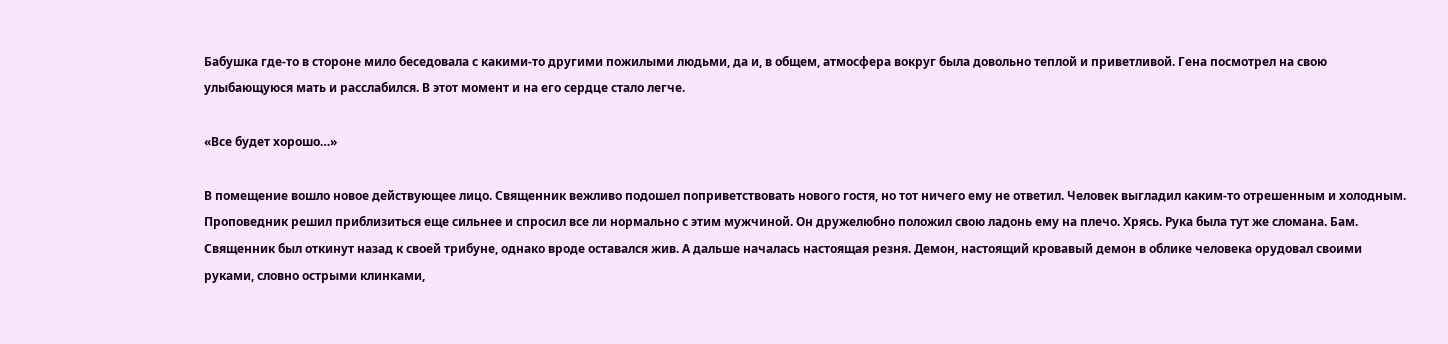Бабушка где-то в стороне мило беседовала с какими-то другими пожилыми людьми, да и, в общем, атмосфера вокруг была довольно теплой и приветливой. Гена посмотрел на свою улыбающуюся мать и расслабился. В этот момент и на его сердце стало легче.

«Все будет хорошо…»

В помещение вошло новое действующее лицо. Священник вежливо подошел поприветствовать нового гостя, но тот ничего ему не ответил. Человек выгладил каким-то отрешенным и холодным. Проповедник решил приблизиться еще сильнее и спросил все ли нормально с этим мужчиной. Он дружелюбно положил свою ладонь ему на плечо. Хрясь. Рука была тут же сломана. Бам. Священник был откинут назад к своей трибуне, однако вроде оставался жив. А дальше началась настоящая резня. Демон, настоящий кровавый демон в облике человека орудовал своими руками, словно острыми клинками,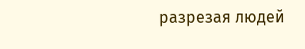разрезая людей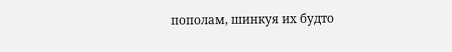пополам, шинкуя их будто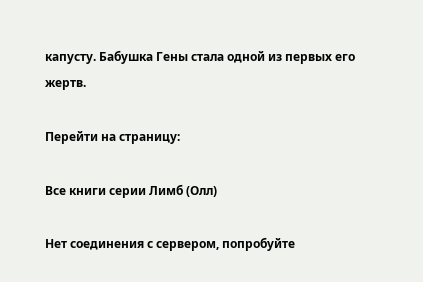капусту. Бабушка Гены стала одной из первых его жертв.

Перейти на страницу:

Все книги серии Лимб (Олл)

Нет соединения с сервером, попробуйте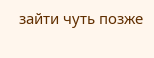зайти чуть позже